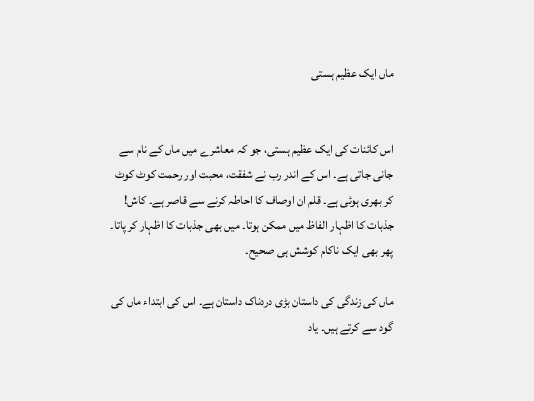ماں ایک عظیم ہستی


اس کائنات کی ایک عظیم ہستی، جو کہ معاشرے میں ماں کے نام سے جانی جاتی ہے۔ اس کے اندر رب نے شفقت، محبت اور رحمت کوٹ کوٹ کر بھری ہوئی ہے۔ قلم ان اوصاف کا احاطہ کرنے سے قاصر ہے۔ کاش! جذبات کا اظہار الفاظ میں ممکن ہوتا۔ میں بھی جذبات کا اظہار کر پاتا۔ پھر بھی ایک ناکام کوشش ہی صحیح۔

ماں کی زندگی کی داستان بڑی دردناک داستان ہے۔ اس کی ابتداء ماں کی گود سے کرتے ہیں۔ یاد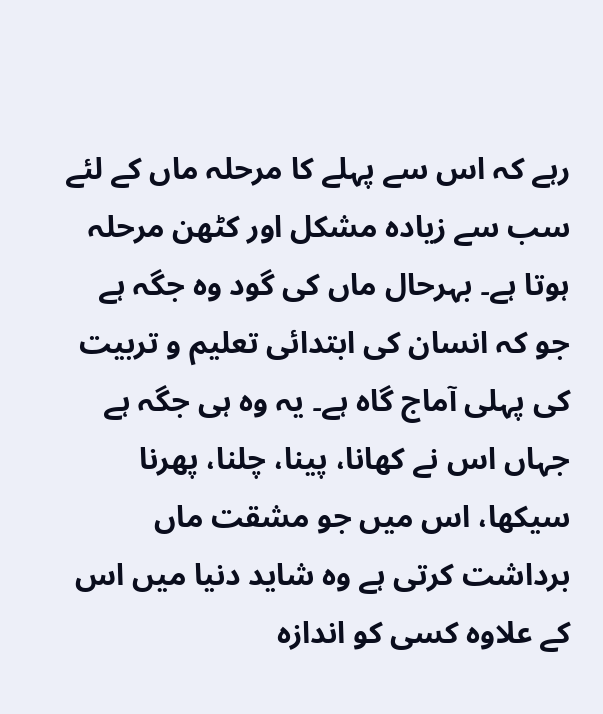رہے کہ اس سے پہلے کا مرحلہ ماں کے لئے سب سے زیادہ مشکل اور کٹھن مرحلہ ہوتا ہے۔ بہرحال ماں کی گود وہ جگہ ہے جو کہ انسان کی ابتدائی تعلیم و تربیت کی پہلی آماج گاہ ہے۔ یہ وہ ہی جگہ ہے جہاں اس نے کھانا، پینا، چلنا، پھرنا سیکھا، اس میں جو مشقت ماں برداشت کرتی ہے وہ شاید دنیا میں اس کے علاوہ کسی کو اندازہ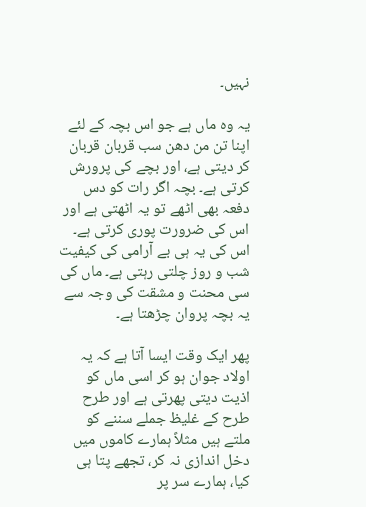نہیں۔

یہ وہ ماں ہے جو اس بچہ کے لئے اپنا تن من دھن سب قربان قربان کر دیتی ہے، اور بچے کی پرورش کرتی ہے۔ بچہ اگر رات کو دس دفعہ بھی اٹھے تو یہ اٹھتی ہے اور اس کی ضرورت پوری کرتی ہے۔ اس کی یہ ہی بے آرامی کی کیفیت شب و روز چلتی رہتی ہے۔ ماں کی سی محنت و مشقت کی وجہ سے یہ بچہ پروان چڑھتا ہے۔

پھر ایک وقت ایسا آتا ہے کہ یہ اولاد جوان ہو کر اسی ماں کو اذیت دیتی پھرتی ہے اور طرح طرح کے غلیظ جملے سننے کو ملتے ہیں مثلاً ہمارے کاموں میں دخل اندازی نہ کر، تجھے پتا ہی کیا، ہمارے سر پر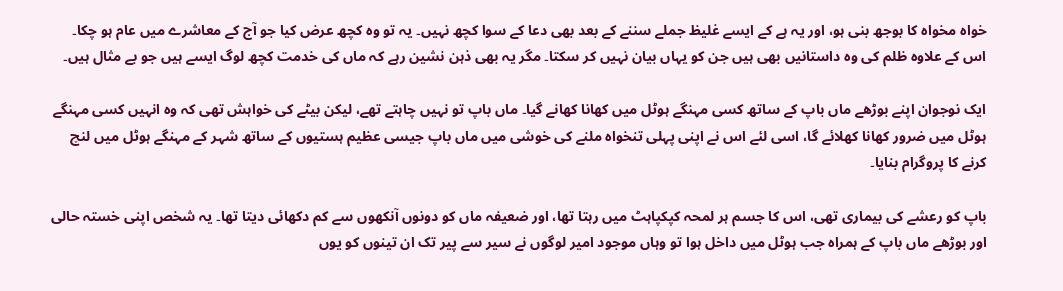خواہ مخواہ کا بوجھ بنی ہو، اور یہ ہے کے ایسے غلیظ جملے سننے کے بعد بھی دعا کے سوا کچھ نہیں۔ یہ تو وہ کچھ عرض کیا جو آج کے معاشرے میں عام ہو چکا۔ اس کے علاوہ ظلم کی وہ داستانیں بھی ہیں جن کو یہاں بیان نہیں کر سکتا۔ مگر یہ بھی ذہن نشین رہے کہ ماں کی خدمت کچھ لوگ ایسے ہیں جو بے مثال ہیں۔

ایک نوجوان اپنے بوڑھے ماں باپ کے ساتھ کسی مہنگے ہوٹل میں کھانا کھانے گیا۔ ماں باپ تو نہیں چاہتے تھے، لیکن بیٹے کی خواہش تھی کہ وہ انہیں کسی مہنگے ہوٹل میں ضرور کھانا کھلائے گا، اسی لئے اس نے اپنی پہلی تنخواہ ملنے کی خوشی میں ماں باپ جیسی عظیم ہستیوں کے ساتھ شہر کے مہنگے ہوٹل میں لنچ کرنے کا پروگرام بنایا۔

باپ کو رعشے کی بیماری تھی، اس کا جسم ہر لمحہ کپکپاہٹ میں رہتا تھا، اور ضعیفہ ماں کو دونوں آنکھوں سے کم دکھائی دیتا تھا۔ یہ شخص اپنی خستہ حالی اور بوڑھے ماں باپ کے ہمراہ جب ہوٹل میں داخل ہوا تو وہاں موجود امیر لوگوں نے سیر سے پیر تک ان تینوں کو یوں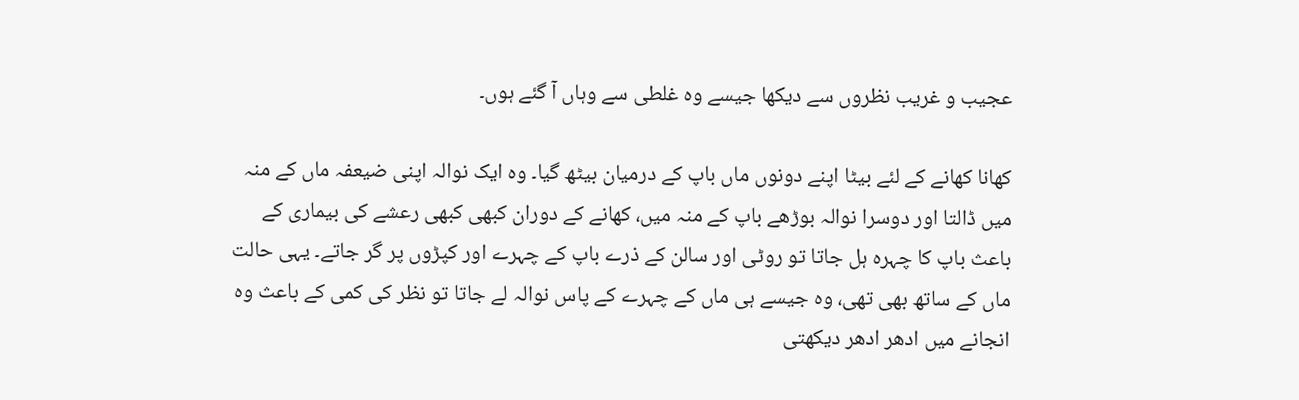عجیب و غریب نظروں سے دیکھا جیسے وہ غلطی سے وہاں آ گئے ہوں۔

کھانا کھانے کے لئے بیٹا اپنے دونوں ماں باپ کے درمیان بیٹھ گیا۔ وہ ایک نوالہ اپنی ضیعفہ ماں کے منہ میں ڈالتا اور دوسرا نوالہ بوڑھے باپ کے منہ میں، کھانے کے دوران کبھی کبھی رعشے کی بیماری کے باعث باپ کا چہرہ ہل جاتا تو روٹی اور سالن کے ذرے باپ کے چہرے اور کپڑوں پر گر جاتے۔ یہی حالت ماں کے ساتھ بھی تھی، وہ جیسے ہی ماں کے چہرے کے پاس نوالہ لے جاتا تو نظر کی کمی کے باعث وہ انجانے میں ادھر ادھر دیکھتی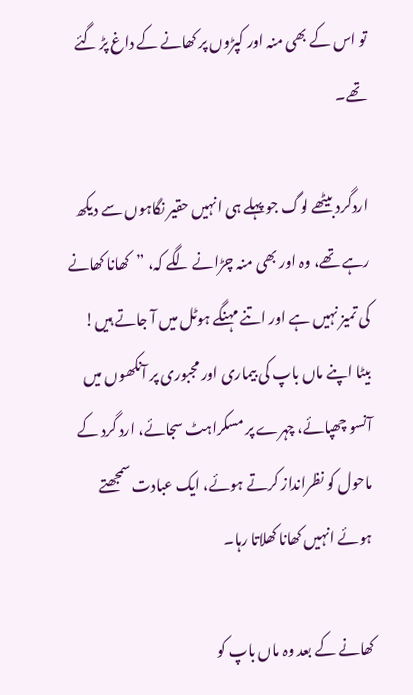تو اس کے بھی منہ اور کپڑوں پر کھانے کے داغ پڑ گئے تھے۔

اردگرد بیٹھے لوگ جو پہلے ہی انہیں حقیر نگاہوں سے دیکھ رہے تھے، وہ اور بھی منہ چڑانے لگے کہ، ”کھانا کھانے کی تمیز نہیں ہے اور اتنے مہنگے ہوٹل میں آ جاتے ہیں! بیٹا اپنے ماں باپ کی بیماری اور مجبوری پر آنکھوں میں آنسو چھپائے، چہرے پر مسکراہٹ سجائے، ارد گرد کے ماحول کو نظرانداز کرتے ہوئے، ایک عبادت سمجھتے ہوئے انہیں کھانا کھلاتا رہا۔

کھانے کے بعد وہ ماں باپ کو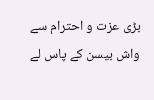بڑی عزت و احترام سے واش بیسن کے پاس لے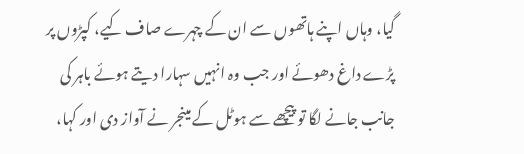گیا، وہاں اپنے ہاتھوں سے ان کے چہرے صاف کیے، کپڑوں پر پڑے داغ دھوئے اور جب وہ انہیں سہارا دیتے ہوئے باہر کی جانب جانے لگا تو پیچھے سے ہوٹل کے مینجر نے آواز دی اور کہا،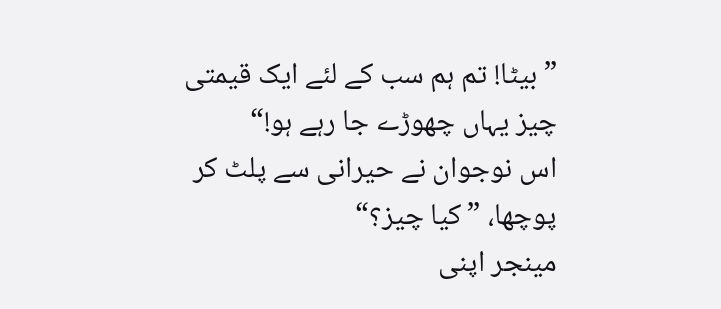”بیٹا! تم ہم سب کے لئے ایک قیمتی چیز یہاں چھوڑے جا رہے ہو!“
اس نوجوان نے حیرانی سے پلٹ کر پوچھا، ”کیا چیز؟“
مینجر اپنی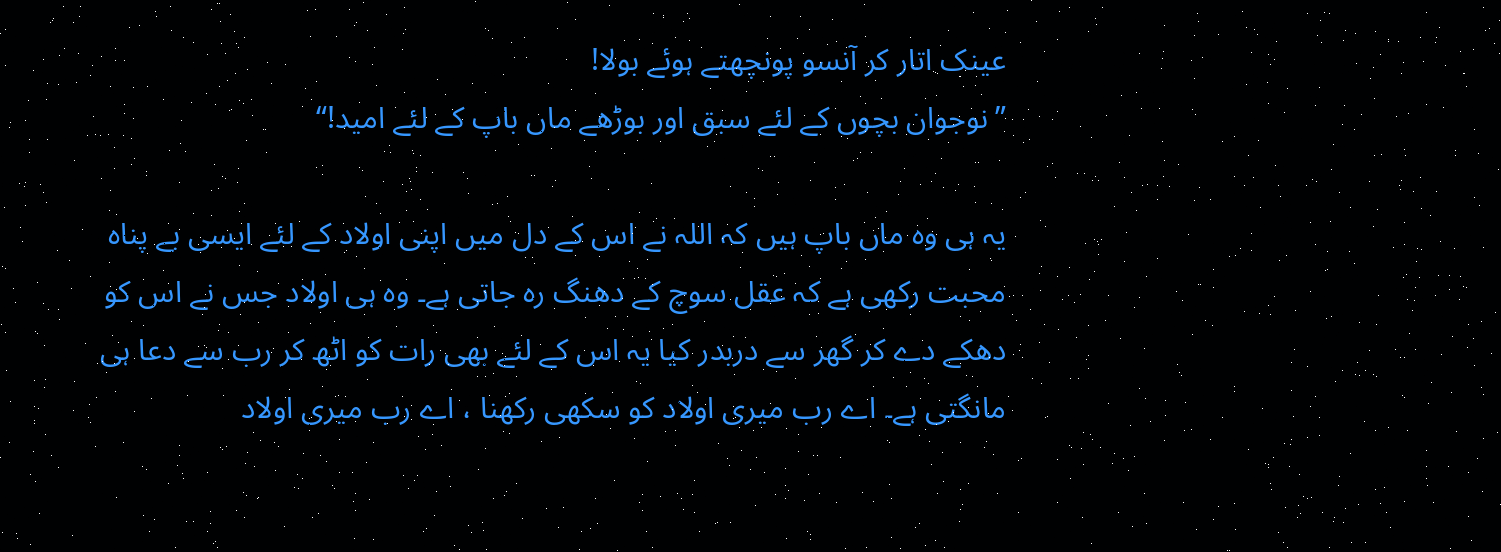عینک اتار کر آنسو پونچھتے ہوئے بولا!
”نوجوان بچوں کے لئے سبق اور بوڑھے ماں باپ کے لئے امید!“

یہ ہی وہ ماں باپ ہیں کہ اللہ نے اس کے دل میں اپنی اولاد کے لئے ایسی بے پناہ محبت رکھی ہے کہ عقل سوچ کے دھنگ رہ جاتی ہے۔ وہ ہی اولاد جس نے اس کو دھکے دے کر گھر سے دربدر کیا یہ اس کے لئے بھی رات کو اٹھ کر رب سے دعا ہی مانگتی ہے۔ اے رب میری اولاد کو سکھی رکھنا ، اے رب میری اولاد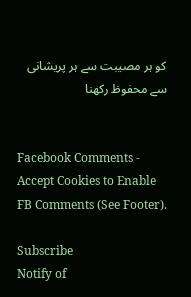کو ہر مصیبت سے ہر پریشانی سے محفوظ رکھنا


Facebook Comments - Accept Cookies to Enable FB Comments (See Footer).

Subscribe
Notify of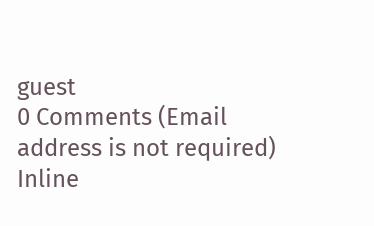guest
0 Comments (Email address is not required)
Inline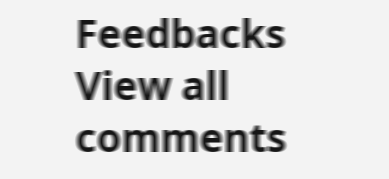Feedbacks
View all comments